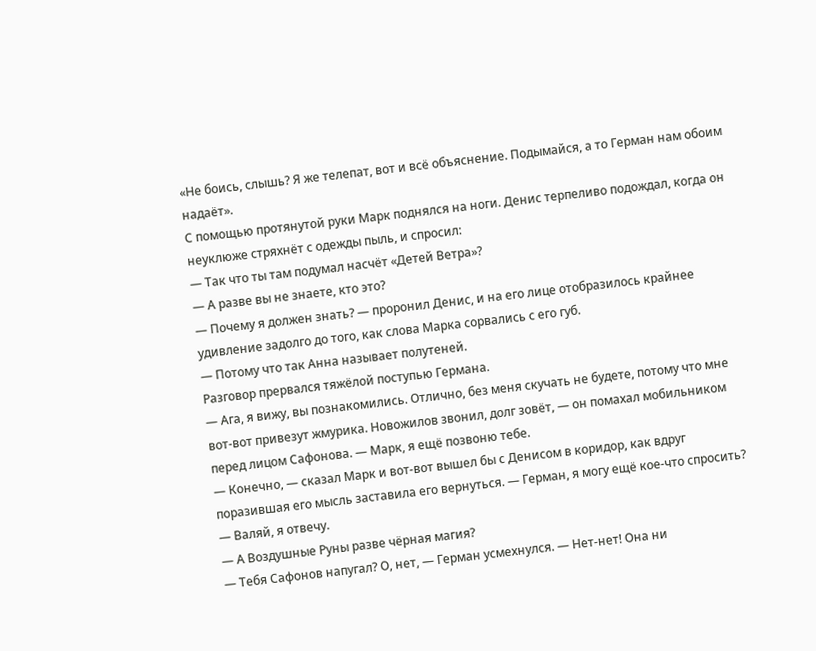«Не боись, слышь? Я же телепат, вот и всё объяснение. Подымайся, а то Герман нам обоим надаёт».
С помощью протянутой руки Марк поднялся на ноги. Денис терпеливо подождал, когда он неуклюже стряхнёт с одежды пыль, и спросил:
— Так что ты там подумал насчёт «Детей Ветра»?
— А разве вы не знаете, кто это?
— Почему я должен знать? — проронил Денис, и на его лице отобразилось крайнее удивление задолго до того, как слова Марка сорвались с его губ.
— Потому что так Анна называет полутеней.
Разговор прервался тяжёлой поступью Германа.
— Ага, я вижу, вы познакомились. Отлично, без меня скучать не будете, потому что мне вот-вот привезут жмурика. Новожилов звонил, долг зовёт, — он помахал мобильником перед лицом Сафонова. — Марк, я ещё позвоню тебе.
— Конечно, — сказал Марк и вот-вот вышел бы с Денисом в коридор, как вдруг поразившая его мысль заставила его вернуться. — Герман, я могу ещё кое-что спросить?
— Валяй, я отвечу.
— А Воздушные Руны разве чёрная магия?
— Тебя Сафонов напугал? О, нет, — Герман усмехнулся. — Нет-нет! Она ни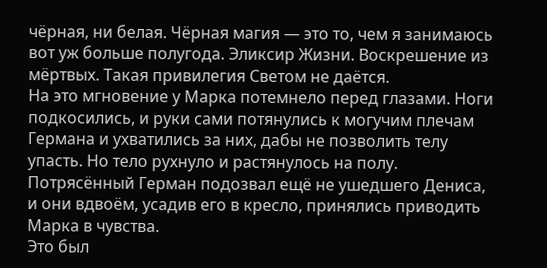чёрная, ни белая. Чёрная магия — это то, чем я занимаюсь вот уж больше полугода. Эликсир Жизни. Воскрешение из мёртвых. Такая привилегия Светом не даётся.
На это мгновение у Марка потемнело перед глазами. Ноги подкосились, и руки сами потянулись к могучим плечам Германа и ухватились за них, дабы не позволить телу упасть. Но тело рухнуло и растянулось на полу.
Потрясённый Герман подозвал ещё не ушедшего Дениса, и они вдвоём, усадив его в кресло, принялись приводить Марка в чувства.
Это был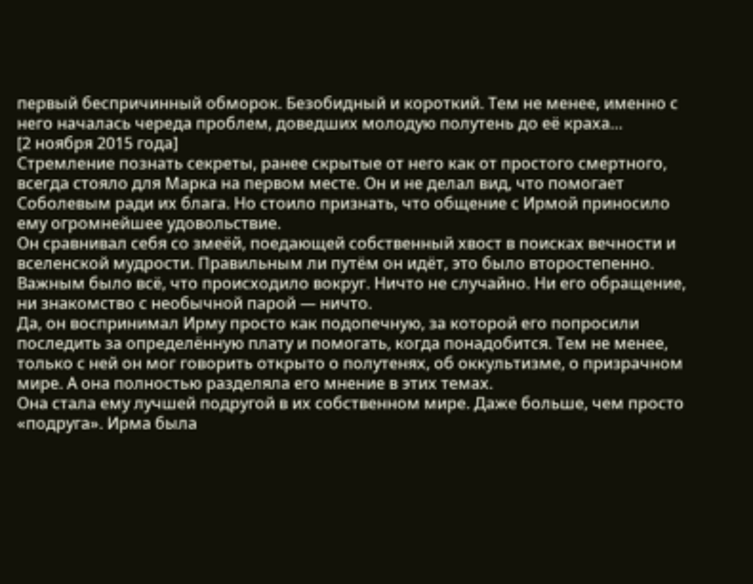первый беспричинный обморок. Безобидный и короткий. Тем не менее, именно с него началась череда проблем, доведших молодую полутень до её краха…
[2 ноября 2015 года]
Стремление познать секреты, ранее скрытые от него как от простого смертного, всегда стояло для Марка на первом месте. Он и не делал вид, что помогает Соболевым ради их блага. Но стоило признать, что общение с Ирмой приносило ему огромнейшее удовольствие.
Он сравнивал себя со змеёй, поедающей собственный хвост в поисках вечности и вселенской мудрости. Правильным ли путём он идёт, это было второстепенно. Важным было всё, что происходило вокруг. Ничто не случайно. Ни его обращение, ни знакомство с необычной парой — ничто.
Да, он воспринимал Ирму просто как подопечную, за которой его попросили последить за определённую плату и помогать, когда понадобится. Тем не менее, только с ней он мог говорить открыто о полутенях, об оккультизме, о призрачном мире. А она полностью разделяла его мнение в этих темах.
Она стала ему лучшей подругой в их собственном мире. Даже больше, чем просто «подруга». Ирма была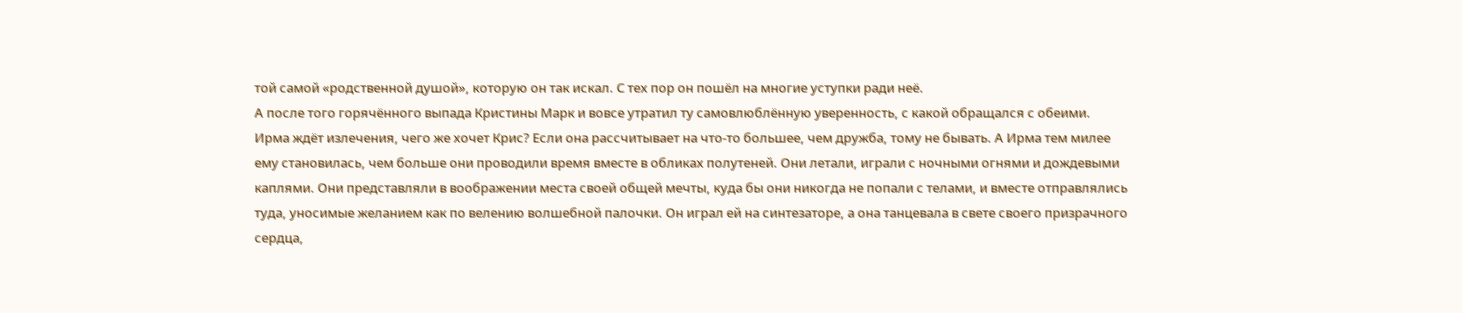той самой «родственной душой», которую он так искал. С тех пор он пошёл на многие уступки ради неё.
А после того горячённого выпада Кристины Марк и вовсе утратил ту самовлюблённую уверенность, с какой обращался с обеими. Ирма ждёт излечения, чего же хочет Крис? Если она рассчитывает на что-то большее, чем дружба, тому не бывать. А Ирма тем милее ему становилась, чем больше они проводили время вместе в обликах полутеней. Они летали, играли с ночными огнями и дождевыми каплями. Они представляли в воображении места своей общей мечты, куда бы они никогда не попали с телами, и вместе отправлялись туда, уносимые желанием как по велению волшебной палочки. Он играл ей на синтезаторе, а она танцевала в свете своего призрачного сердца,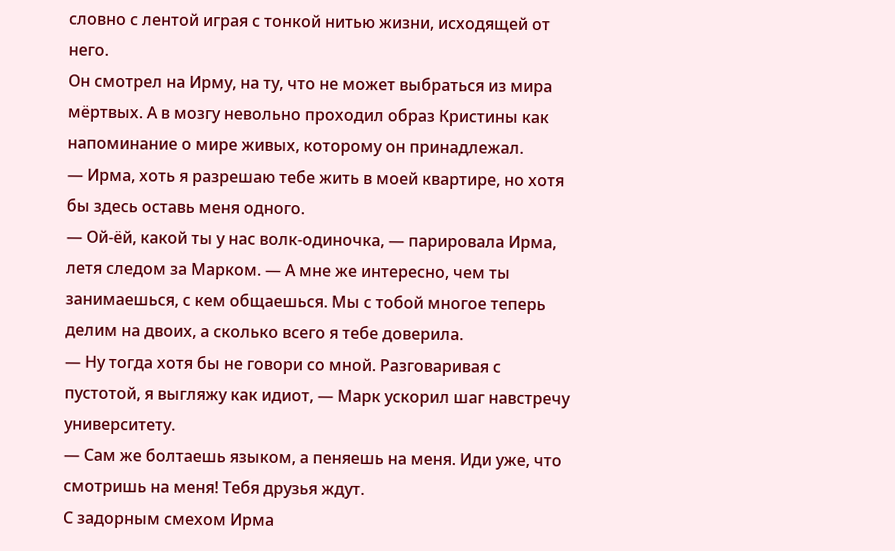словно с лентой играя с тонкой нитью жизни, исходящей от него.
Он смотрел на Ирму, на ту, что не может выбраться из мира мёртвых. А в мозгу невольно проходил образ Кристины как напоминание о мире живых, которому он принадлежал.
— Ирма, хоть я разрешаю тебе жить в моей квартире, но хотя бы здесь оставь меня одного.
— Ой-ёй, какой ты у нас волк-одиночка, — парировала Ирма, летя следом за Марком. — А мне же интересно, чем ты занимаешься, с кем общаешься. Мы с тобой многое теперь делим на двоих, а сколько всего я тебе доверила.
— Ну тогда хотя бы не говори со мной. Разговаривая с пустотой, я выгляжу как идиот, — Марк ускорил шаг навстречу университету.
— Сам же болтаешь языком, а пеняешь на меня. Иди уже, что смотришь на меня! Тебя друзья ждут.
С задорным смехом Ирма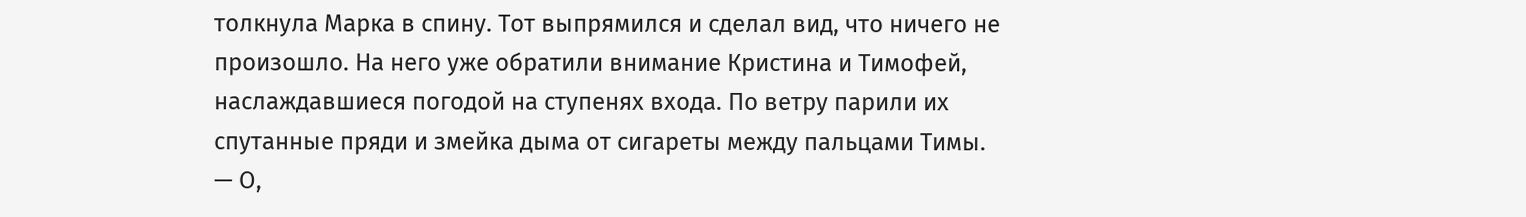толкнула Марка в спину. Тот выпрямился и сделал вид, что ничего не произошло. На него уже обратили внимание Кристина и Тимофей, наслаждавшиеся погодой на ступенях входа. По ветру парили их спутанные пряди и змейка дыма от сигареты между пальцами Тимы.
— О,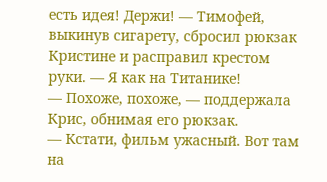есть идея! Держи! — Тимофей, выкинув сигарету, сбросил рюкзак Кристине и расправил крестом руки. — Я как на Титанике!
— Похоже, похоже, — поддержала Крис, обнимая его рюкзак.
— Кстати, фильм ужасный. Вот там на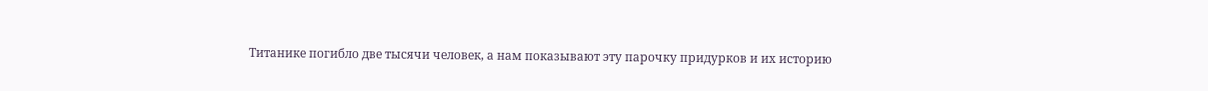Титанике погибло две тысячи человек, а нам показывают эту парочку придурков и их историю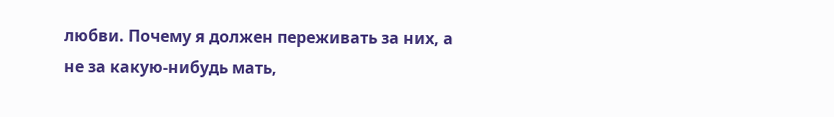любви. Почему я должен переживать за них, а не за какую-нибудь мать,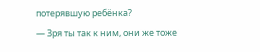потерявшую ребёнка?
— Зря ты так к ним, они же тоже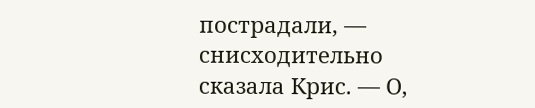пострадали, — снисходительно сказала Крис. — О,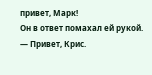привет, Марк!
Он в ответ помахал ей рукой.
— Привет, Крис.